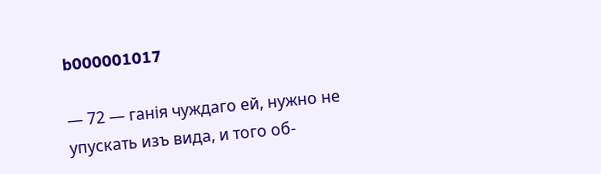b000001017

— 72 — ганія чуждаго ей, нужно не упускать изъ вида, и того об-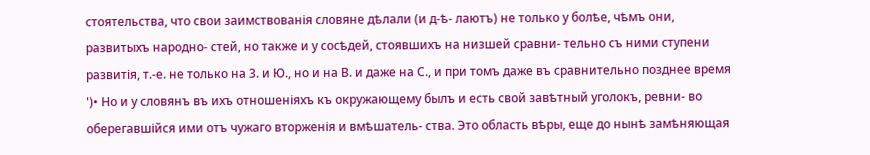стоятельства, что свои заимствованія словяне дѣлали (и д-ѣ- лаютъ) не только у болѣе, чѣмъ они, развитыхъ народно- стей, но также и у сосѣдей, стоявшихъ на низшей сравни- тельно съ ними ступени развитія, т.-е. не только на 3. и Ю., но и на В. и даже на С., и при томъ даже въ сравнительно позднее время ')• Но и у словянъ въ ихъ отношеніяхъ къ окружающему былъ и есть свой завѣтный уголокъ, ревни- во оберегавшійся ими отъ чужаго вторженія и вмѣшатель- ства. Это область вѣры, еще до нынѣ замѣняющая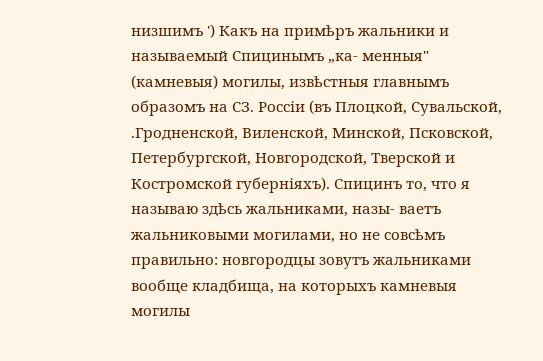низшимъ ') Какъ на примѣръ жальники и называемый Спицинымъ „ка- менныя" (камневыя) могилы, извѣстныя главнымъ образомъ на СЗ. Россіи (въ Плоцкой, Сувальской, .Гродненской, Виленской, Минской, Псковской, Петербургской, Новгородской, Тверской и Костромской губерніяхъ). Спицинъ то, что я называю здѣсь жальниками, назы- ваетъ жальниковыми могилами, но не совсѣмъ правильно: новгородцы зовутъ жальниками вообще кладбища, на которыхъ камневыя могилы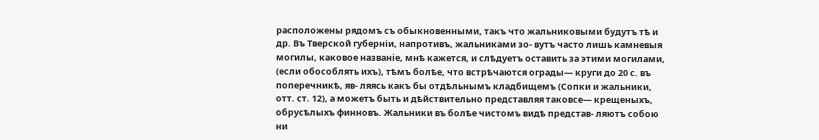расположены рядомъ съ обыкновенными, такъ что жальниковыми будутъ тѣ и др. Въ Тверской губерніи, напротивъ, жальниками зо- вутъ часто лишь камневыя могилы, каковое названіе, мнѣ кажется, и слѣдуетъ оставить за этими могилами, (если обособлять ихъ), тѣмъ болѣе, что встрѣчаются ограды— круги до 20 с. въ поперечникѣ, яв- ляясь какъ бы отдѣльнымъ кладбищемъ (Сопки и жальники, отт. ст. 12), а можетъ быть и дѣйствительно представляя таковсе— крещеныхъ, обрусѣлыхъ финновъ. Жальники въ болѣе чистомъ видѣ представ- ляютъ собою ни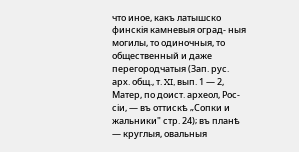что иное, какъ латышско финскія камневыя оград- ныя могилы, то одиночныя, то общественный и даже перегородчатыя (Зап. рус. арх. общ., т. XI, вып. 1 — 2, Матер, по доист. археол, Рос- сіи, — въ оттискѣ „Сопки и жальники" стр. 24); въ планѣ — круглыя, овальныя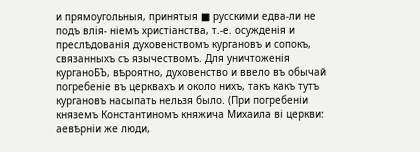и прямоугольныя, принятыя ■ русскими едва-ли не подъ влія- ніемъ христіанства, т.-е. осужденія и преслѣдованія духовенствомъ кургановъ и сопокъ, связанныхъ съ язычествомъ. Для уничтоженія курганоБЪ, вѣроятно, духовенство и ввело въ обычай погребеніе въ церквахъ и около нихъ, такъ какъ тутъ кургановъ насыпать нельзя было. (При погребеніи княземъ Константиномъ княжича Михаила ві церкви: аевѣрніи же люди,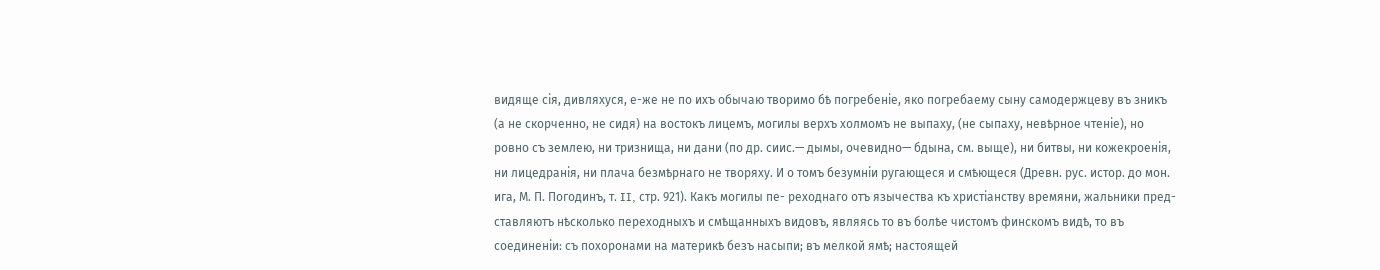видяще сія, дивляхуся, е-же не по ихъ обычаю творимо бѣ погребеніе, яко погребаему сыну самодержцеву въ зникъ (а не скорченно, не сидя) на востокъ лицемъ, могилы верхъ холмомъ не выпаху, (не сыпаху, невѣрное чтеніе), но ровно съ землею, ни тризнища, ни дани (по др. сиис.— дымы, очевидно— бдына, см. выще), ни битвы, ни кожекроенія, ни лицедранія, ни плача безмѣрнаго не творяху. И о томъ безумніи ругающеся и смѣющеся (Древн. рус. истор. до мон. ига, М. П. Погодинъ, т. II, стр. 921). Какъ могилы пе- реходнаго отъ язычества къ христіанству времяни, жальники пред- ставляютъ нѣсколько переходныхъ и смѣщанныхъ видовъ, являясь то въ болѣе чистомъ финскомъ видѣ, то въ соединеніи: съ похоронами на материкѣ безъ насыпи; въ мелкой ямѣ; настоящей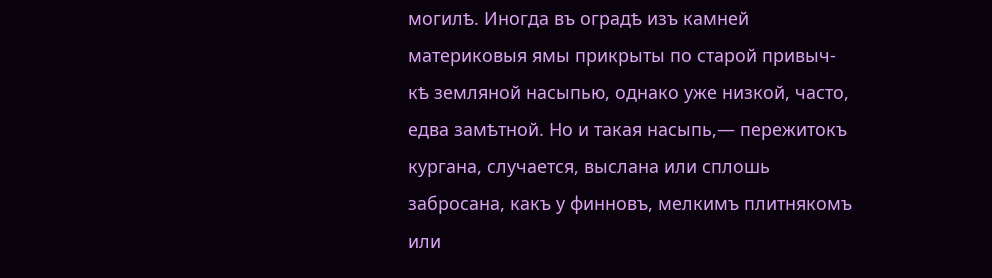могилѣ. Иногда въ оградѣ изъ камней материковыя ямы прикрыты по старой привыч- кѣ земляной насыпью, однако уже низкой, часто, едва замѣтной. Но и такая насыпь,— пережитокъ кургана, случается, выслана или сплошь забросана, какъ у финновъ, мелкимъ плитнякомъ или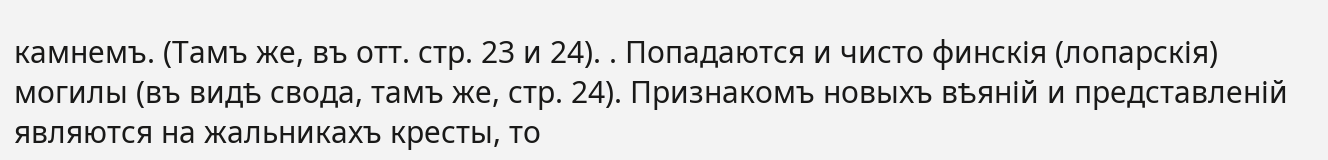камнемъ. (Тамъ же, въ отт. стр. 23 и 24). . Попадаются и чисто финскія (лопарскія) могилы (въ видѣ свода, тамъ же, стр. 24). Признакомъ новыхъ вѣяній и представленій являются на жальникахъ кресты, то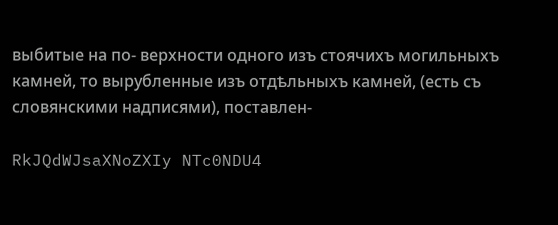выбитые на по- верхности одного изъ стоячихъ могильныхъ камней, то вырубленные изъ отдѣльныхъ камней, (есть съ словянскими надписями), поставлен-

RkJQdWJsaXNoZXIy NTc0NDU4